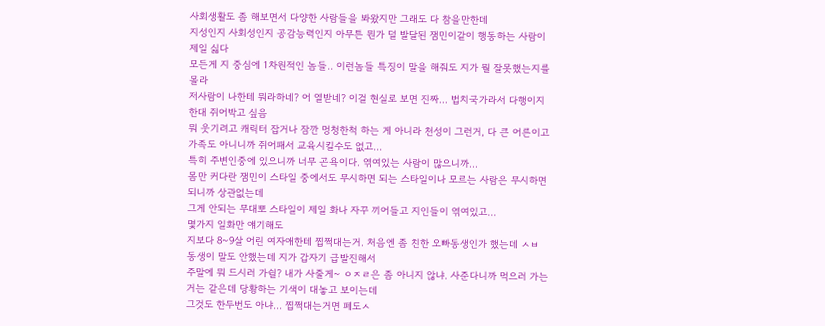사회생활도 좀 해보면서 다양한 사람들을 봐왔지만 그래도 다 참을만한데
지성인지 사회성인지 공감능력인지 아무튼 뭔가 덜 발달된 잼민이같이 행동하는 사람이 제일 싫다
모든게 지 중심에 1차원적인 놈들.. 이런놈들 특징이 말을 해줘도 지가 뭘 잘못했는지를 몰라
저사람이 나한테 뭐라하네? 어 열받네? 이걸 현실로 보면 진짜... 법치국가라서 다행이지 한대 쥐어박고 싶음
뭐 웃기려고 캐릭터 잡거나 잠깐 멍청한척 하는 게 아니라 천성이 그런거, 다 큰 어른이고 가족도 아니니까 쥐어패서 교육시킬수도 없고...
특히 주변인중에 있으니까 너무 곤욕이다. 엮여있는 사람이 많으니까...
몸만 커다란 잼민이 스타일 중에서도 무시하면 되는 스타일이나 모르는 사람은 무시하면 되니까 상관없는데
그게 안되는 무대뽀 스타일이 제일 화나 자꾸 끼어들고 지인들이 엮여있고...
몇가지 일화만 얘기해도
지보다 8~9살 어린 여자애한테 찝쩍대는거. 처음엔 좀 친한 오빠동생인가 했는데 ㅅㅂ 동생이 말도 안했는데 지가 갑자기 급발진해서
주말에 뭐 드시러 가쉴? 내가 사줄게~ ㅇㅈㄹ은 좀 아니지 않냐. 사준다니까 먹으러 가는거는 같은데 당황하는 기색이 대놓고 보이는데
그것도 한두번도 아냐... 찝쩍대는거면 페도ㅅ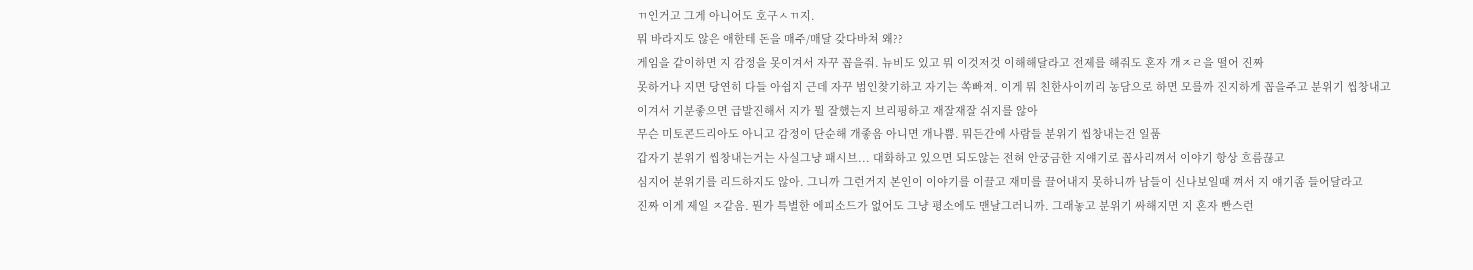ㄲ인거고 그게 아니어도 호구ㅅㄲ지.
뭐 바라지도 않은 애한테 돈을 매주/매달 갖다바쳐 왜??
게임을 같이하면 지 감정을 못이겨서 자꾸 꼽을줘. 뉴비도 있고 뭐 이것저것 이해해달라고 전제를 해줘도 혼자 개ㅈㄹ을 떨어 진짜
못하거나 지면 당연히 다들 아쉽지 근데 자꾸 범인찾기하고 자기는 쏙빠져. 이게 뭐 친한사이끼리 농담으로 하면 모를까 진지하게 꼽을주고 분위기 씹창내고
이겨서 기분좋으면 급발진해서 지가 뭘 잘했는지 브리핑하고 재잘재잘 쉬지를 않아
무슨 미토콘드리아도 아니고 감정이 단순해 개좋음 아니면 개나쁨. 뭐든간에 사람들 분위기 씹창내는건 일품
갑자기 분위기 씹창내는거는 사실그냥 패시브... 대화하고 있으면 되도않는 전혀 안궁금한 지얘기로 꼽사리껴서 이야기 항상 흐름끊고
심지어 분위기를 리드하지도 않아. 그니까 그런거지 본인이 이야기를 이끌고 재미를 끌어내지 못하니까 남들이 신나보일때 껴서 지 얘기좀 들어달라고
진짜 이게 제일 ㅈ같음. 뭔가 특별한 에피소드가 없어도 그냥 평소에도 맨날그러니까. 그래놓고 분위기 싸해지면 지 혼자 빤스런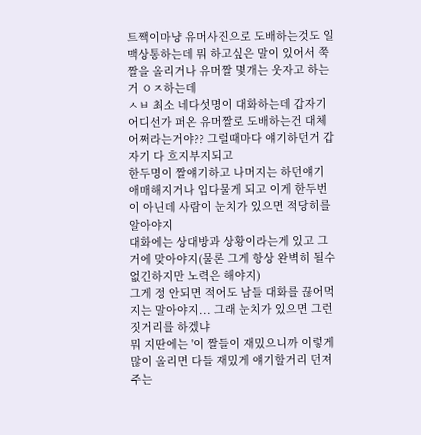트짹이마냥 유머사진으로 도배하는것도 일맥상통하는데 뭐 하고싶은 말이 있어서 쭉 짤을 올리거나 유머짤 몇개는 웃자고 하는거 ㅇㅈ하는데
ㅅㅂ 최소 네다섯명이 대화하는데 갑자기 어디선가 퍼온 유머짤로 도배하는건 대체 어쩌라는거야?? 그럴때마다 얘기하던거 갑자기 다 흐지부지되고
한두명이 짤얘기하고 나머지는 하던얘기 애매해지거나 입다물게 되고 이게 한두번이 아닌데 사람이 눈치가 있으면 적당히를 알아야지
대화에는 상대방과 상황이라는게 있고 그거에 맞아야지(물론 그게 항상 완벽히 될수 없긴하지만 노력은 해야지)
그게 정 안되면 적어도 남들 대화를 끊어먹지는 말아야지... 그래 눈치가 있으면 그런 짓거리를 하겠냐
뭐 지딴에는 '이 짤들이 재밌으니까 이렇게 많이 올리면 다들 재밌게 얘기할거리 던져주는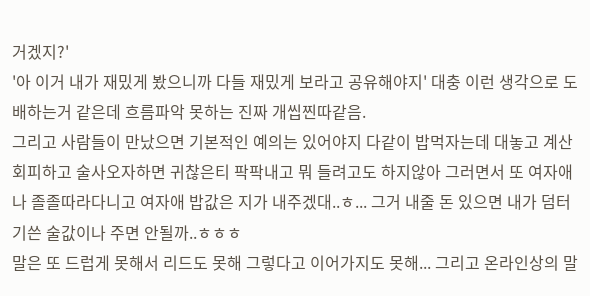거겠지?'
'아 이거 내가 재밌게 봤으니까 다들 재밌게 보라고 공유해야지' 대충 이런 생각으로 도배하는거 같은데 흐름파악 못하는 진짜 개씹찐따같음.
그리고 사람들이 만났으면 기본적인 예의는 있어야지 다같이 밥먹자는데 대놓고 계산회피하고 술사오자하면 귀찮은티 팍팍내고 뭐 들려고도 하지않아 그러면서 또 여자애나 졸졸따라다니고 여자애 밥값은 지가 내주겠대..ㅎ... 그거 내줄 돈 있으면 내가 덤터기쓴 술값이나 주면 안될까..ㅎㅎㅎ
말은 또 드럽게 못해서 리드도 못해 그렇다고 이어가지도 못해... 그리고 온라인상의 말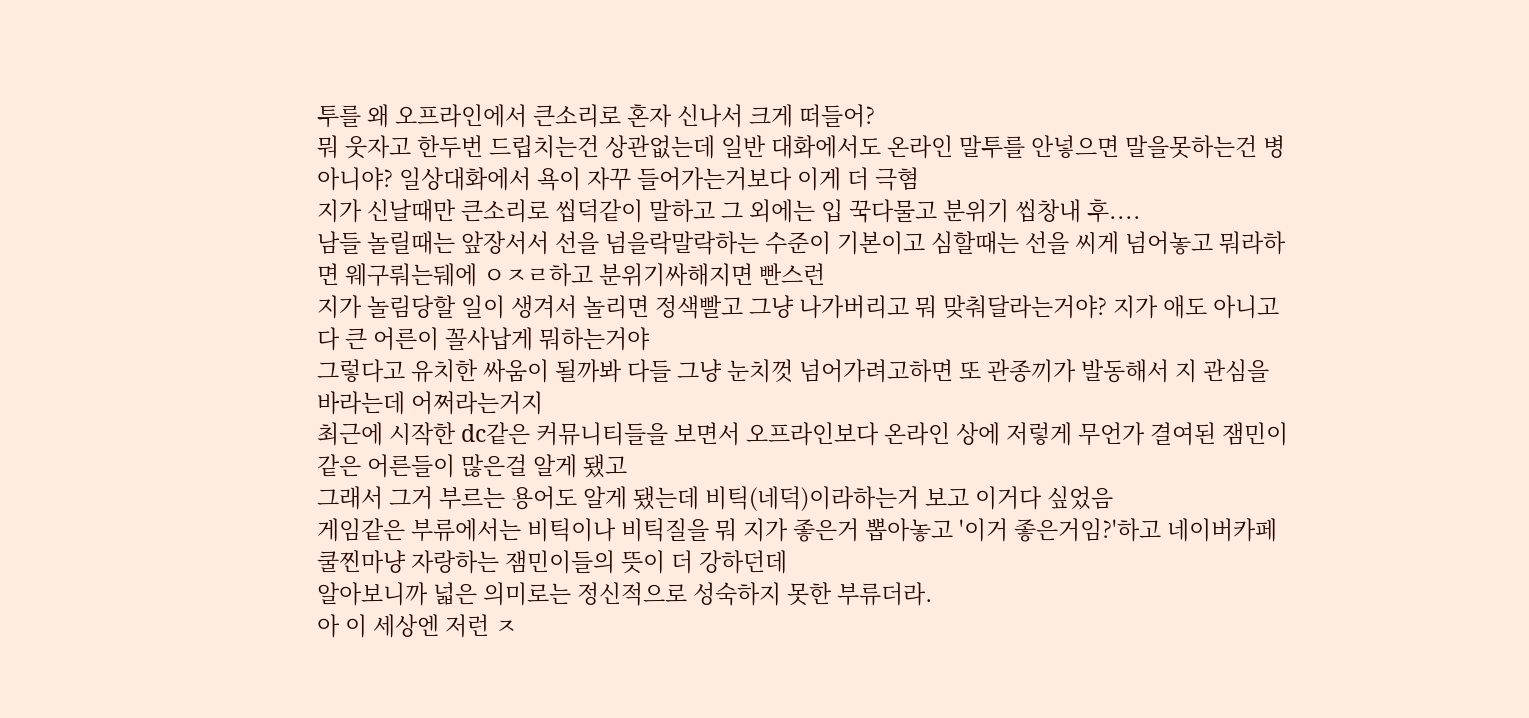투를 왜 오프라인에서 큰소리로 혼자 신나서 크게 떠들어?
뭐 웃자고 한두번 드립치는건 상관없는데 일반 대화에서도 온라인 말투를 안넣으면 말을못하는건 병 아니야? 일상대화에서 욕이 자꾸 들어가는거보다 이게 더 극혐
지가 신날때만 큰소리로 씹덕같이 말하고 그 외에는 입 꾹다물고 분위기 씹창내 후....
남들 놀릴때는 앞장서서 선을 넘을락말락하는 수준이 기본이고 심할때는 선을 씨게 넘어놓고 뭐라하면 웨구뤄는뒈에 ㅇㅈㄹ하고 분위기싸해지면 빤스런
지가 놀림당할 일이 생겨서 놀리면 정색빨고 그냥 나가버리고 뭐 맞춰달라는거야? 지가 애도 아니고 다 큰 어른이 꼴사납게 뭐하는거야
그렇다고 유치한 싸움이 될까봐 다들 그냥 눈치껏 넘어가려고하면 또 관종끼가 발동해서 지 관심을 바라는데 어쩌라는거지
최근에 시작한 dc같은 커뮤니티들을 보면서 오프라인보다 온라인 상에 저렇게 무언가 결여된 잼민이 같은 어른들이 많은걸 알게 됐고
그래서 그거 부르는 용어도 알게 됐는데 비틱(네덕)이라하는거 보고 이거다 싶었음
게임같은 부류에서는 비틱이나 비틱질을 뭐 지가 좋은거 뽑아놓고 '이거 좋은거임?'하고 네이버카페 쿨찐마냥 자랑하는 잼민이들의 뜻이 더 강하던데
알아보니까 넓은 의미로는 정신적으로 성숙하지 못한 부류더라.
아 이 세상엔 저런 ㅈ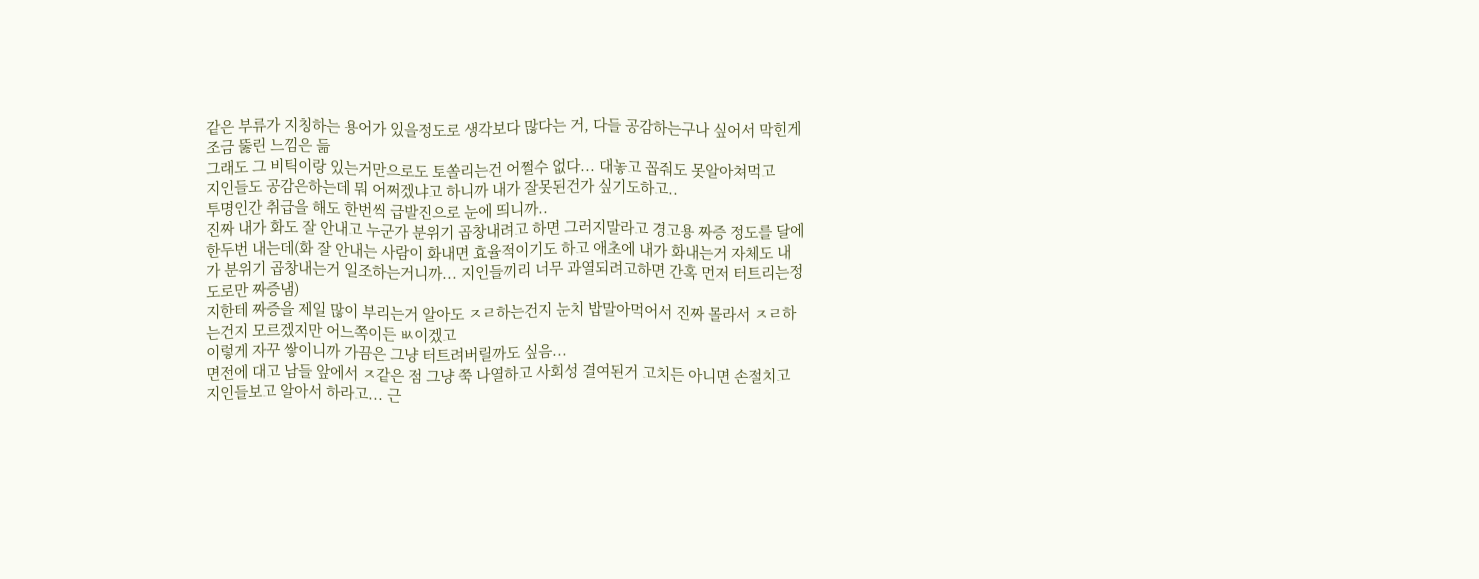같은 부류가 지칭하는 용어가 있을정도로 생각보다 많다는 거, 다들 공감하는구나 싶어서 막힌게 조금 뚫린 느낌은 듦
그래도 그 비틱이랑 있는거만으로도 토쏠리는건 어쩔수 없다... 대놓고 꼽줘도 못알아쳐먹고
지인들도 공감은하는데 뭐 어쩌겠냐고 하니까 내가 잘못된건가 싶기도하고..
투명인간 취급을 해도 한번씩 급발진으로 눈에 띄니까..
진짜 내가 화도 잘 안내고 누군가 분위기 곱창내려고 하면 그러지말라고 경고용 짜증 정도를 달에 한두번 내는데(화 잘 안내는 사람이 화내면 효율적이기도 하고 애초에 내가 화내는거 자체도 내가 분위기 곱창내는거 일조하는거니까... 지인들끼리 너무 과열되려고하면 간혹 먼저 터트리는정도로만 짜증냄)
지한테 짜증을 제일 많이 부리는거 알아도 ㅈㄹ하는건지 눈치 밥말아먹어서 진짜 몰라서 ㅈㄹ하는건지 모르겠지만 어느쪽이든 ㅄ이겠고
이렇게 자꾸 쌓이니까 가끔은 그냥 터트려버릴까도 싶음...
면전에 대고 남들 앞에서 ㅈ같은 점 그냥 쭉 나열하고 사회성 결여된거 고치든 아니면 손절치고 지인들보고 알아서 하라고... 근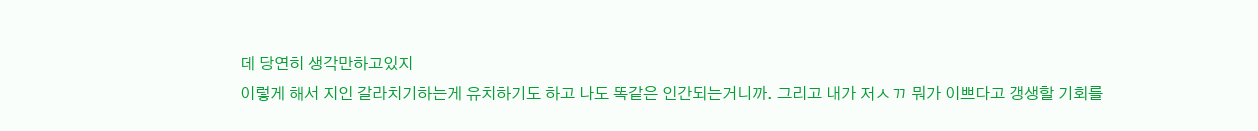데 당연히 생각만하고있지
이렇게 해서 지인 갈라치기하는게 유치하기도 하고 나도 똑같은 인간되는거니까. 그리고 내가 저ㅅㄲ 뭐가 이쁘다고 갱생할 기회를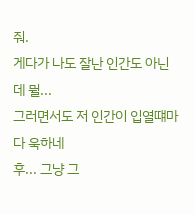줘.
게다가 나도 잘난 인간도 아닌데 뭘...
그러면서도 저 인간이 입열떄마다 욱하네
후... 그냥 그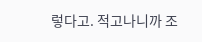렇다고. 적고나니까 조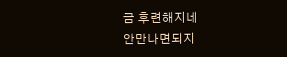금 후련해지네
안만나면되지